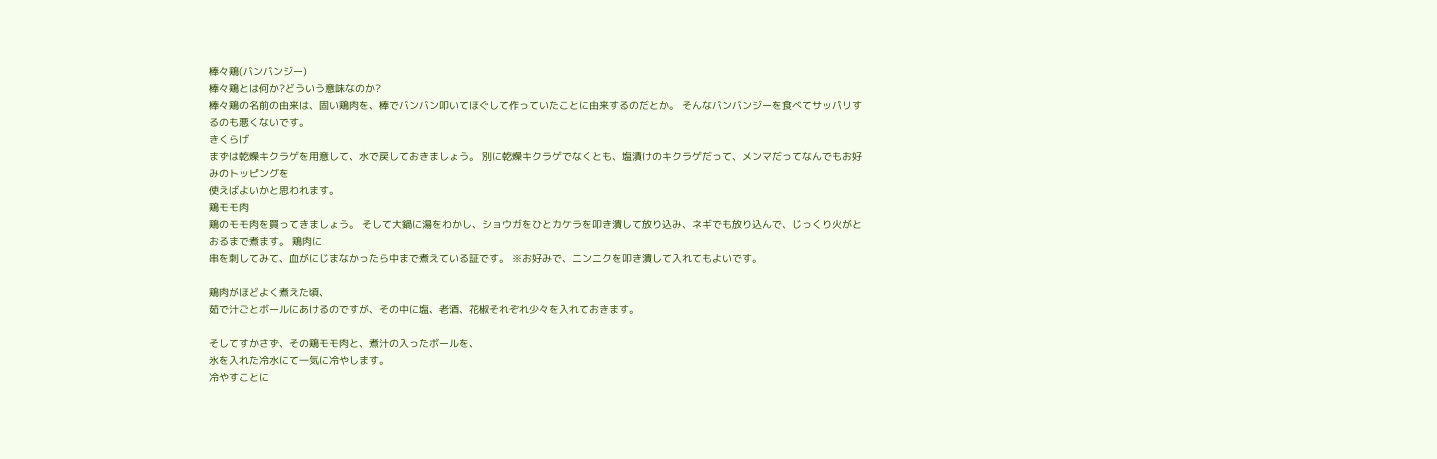棒々鶏(バンバンジー)
棒々鶏とは何か?どういう意味なのか?
棒々鶏の名前の由来は、固い鶏肉を、棒でバンバン叩いてほぐして作っていたことに由来するのだとか。 そんなバンバンジーを食べてサッパリするのも悪くないです。
きくらげ
まずは乾燥キクラゲを用意して、水で戻しておきましょう。 別に乾燥キクラゲでなくとも、塩漬けのキクラゲだって、メンマだってなんでもお好みのトッピングを
使えばよいかと思われます。
鶏モモ肉
鶏のモモ肉を買ってきましょう。 そして大鍋に湯をわかし、ショウガをひとカケラを叩き潰して放り込み、ネギでも放り込んで、じっくり火がとおるまで煮ます。 鶏肉に
串を刺してみて、血がにじまなかったら中まで煮えている証です。 ※お好みで、ニンニクを叩き潰して入れてもよいです。

鶏肉がほどよく煮えた頃、
茹で汁ごとボールにあけるのですが、その中に塩、老酒、花椒それぞれ少々を入れておきます。

そしてすかさず、その鶏モモ肉と、煮汁の入ったボールを、
氷を入れた冷水にて一気に冷やします。
冷やすことに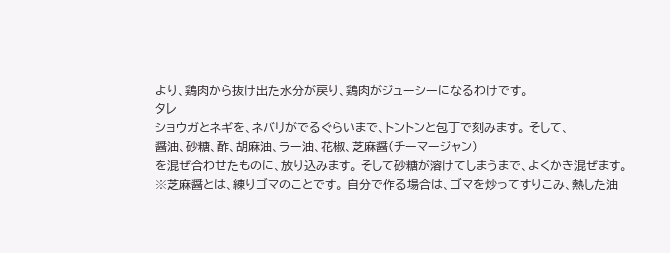より、鶏肉から抜け出た水分が戻り、鶏肉がジューシーになるわけです。
タレ
ショウガとネギを、ネバリがでるぐらいまで、トントンと包丁で刻みます。 そして、
醤油、砂糖、酢、胡麻油、ラー油、花椒、芝麻醤(チーマージャン)
を混ぜ合わせたものに、放り込みます。 そして砂糖が溶けてしまうまで、よくかき混ぜます。
※芝麻醤とは、練りゴマのことです。 自分で作る場合は、ゴマを炒ってすりこみ、熱した油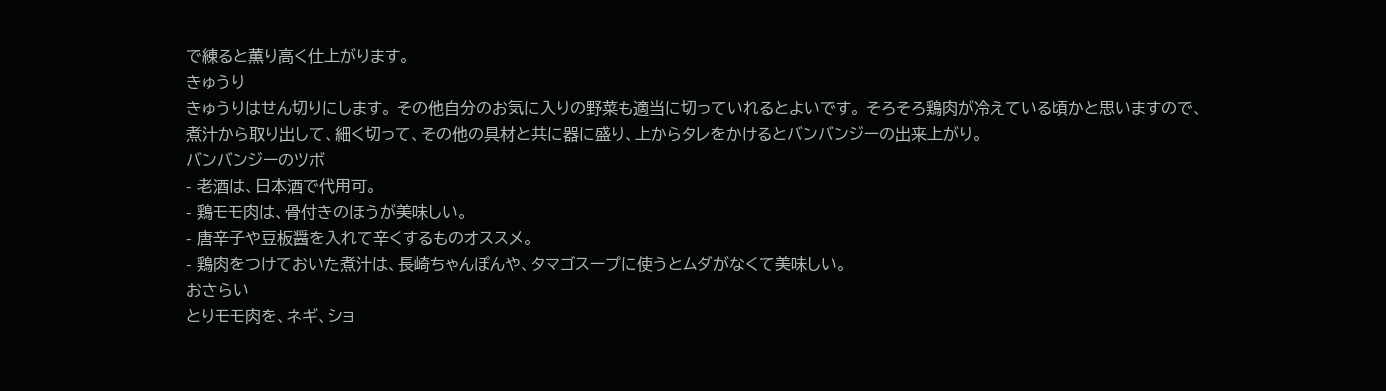で練ると薫り高く仕上がります。
きゅうり
きゅうりはせん切りにします。 その他自分のお気に入りの野菜も適当に切っていれるとよいです。 そろそろ鶏肉が冷えている頃かと思いますので、
煮汁から取り出して、細く切って、その他の具材と共に器に盛り、上からタレをかけるとバンバンジーの出来上がり。
バンバンジーのツボ
- 老酒は、日本酒で代用可。
- 鶏モモ肉は、骨付きのほうが美味しい。
- 唐辛子や豆板醤を入れて辛くするものオススメ。
- 鶏肉をつけておいた煮汁は、長崎ちゃんぽんや、タマゴスープに使うとムダがなくて美味しい。
おさらい
とりモモ肉を、ネギ、ショ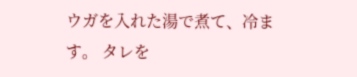ウガを入れた湯で煮て、冷ます。 タレを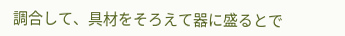調合して、具材をそろえて器に盛るとで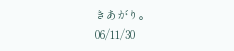きあがり。
06/11/30